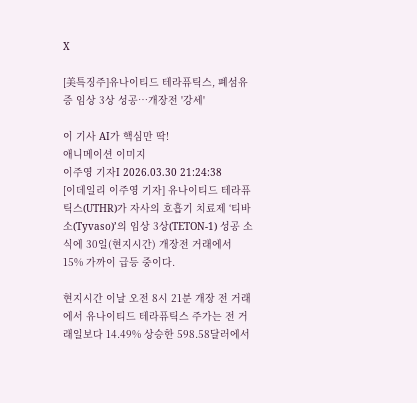X

[美특징주]유나이티드 테라퓨틱스, 폐섬유증 임상 3상 성공…개장전 '강세'

이 기사 AI가 핵심만 딱!
애니메이션 이미지
이주영 기자I 2026.03.30 21:24:38
[이데일리 이주영 기자] 유나이티드 테라퓨틱스(UTHR)가 자사의 호흡기 치료제 ‘티바소(Tyvaso)’의 임상 3상(TETON-1) 성공 소식에 30일(현지시간) 개장전 거래에서 15% 가까이 급등 중이다.

현지시간 이날 오전 8시 21분 개장 전 거래에서 유나이티드 테라퓨틱스 주가는 전 거래일보다 14.49% 상승한 598.58달러에서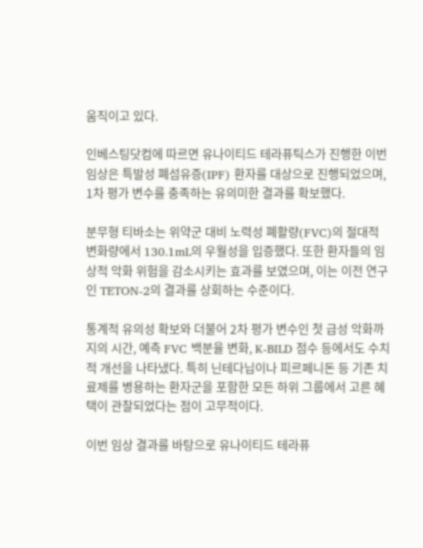움직이고 있다.

인베스팅닷컴에 따르면 유나이티드 테라퓨틱스가 진행한 이번 임상은 특발성 폐섬유증(IPF) 환자를 대상으로 진행되었으며, 1차 평가 변수를 충족하는 유의미한 결과를 확보했다.

분무형 티바소는 위약군 대비 노력성 폐활량(FVC)의 절대적 변화량에서 130.1mL의 우월성을 입증했다. 또한 환자들의 임상적 악화 위험을 감소시키는 효과를 보였으며, 이는 이전 연구인 TETON-2의 결과를 상회하는 수준이다.

통계적 유의성 확보와 더불어 2차 평가 변수인 첫 급성 악화까지의 시간, 예측 FVC 백분율 변화, K-BILD 점수 등에서도 수치적 개선을 나타냈다. 특히 닌테다닙이나 피르페니돈 등 기존 치료제를 병용하는 환자군을 포함한 모든 하위 그룹에서 고른 혜택이 관찰되었다는 점이 고무적이다.

이번 임상 결과를 바탕으로 유나이티드 테라퓨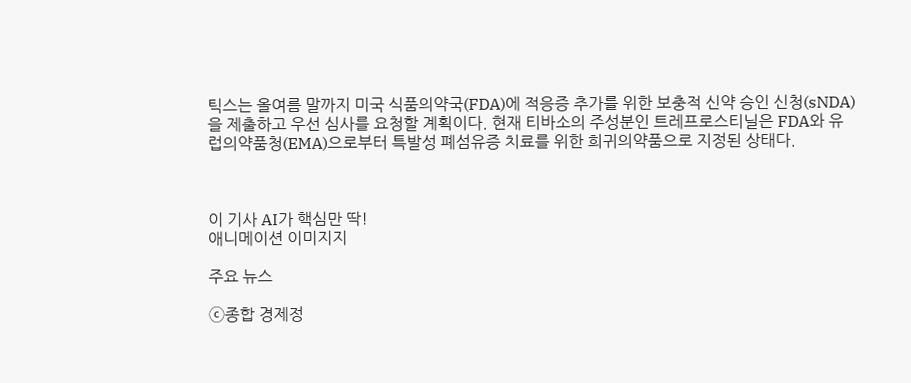틱스는 올여름 말까지 미국 식품의약국(FDA)에 적응증 추가를 위한 보충적 신약 승인 신청(sNDA)을 제출하고 우선 심사를 요청할 계획이다. 현재 티바소의 주성분인 트레프로스티닐은 FDA와 유럽의약품청(EMA)으로부터 특발성 폐섬유증 치료를 위한 희귀의약품으로 지정된 상태다.



이 기사 AI가 핵심만 딱!
애니메이션 이미지지

주요 뉴스

ⓒ종합 경제정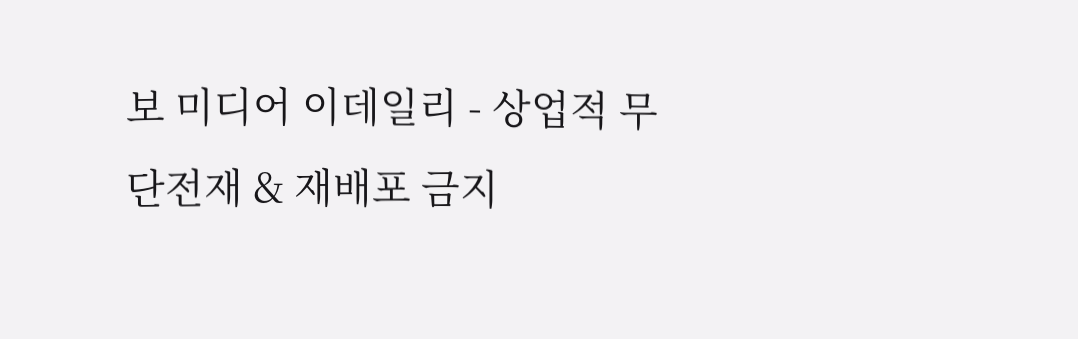보 미디어 이데일리 - 상업적 무단전재 & 재배포 금지